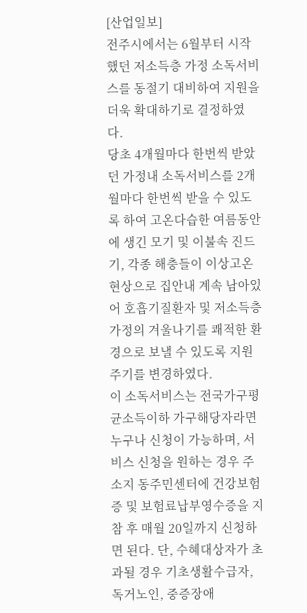[산업일보]
전주시에서는 6월부터 시작했던 저소득층 가정 소독서비스를 동절기 대비하여 지원을 더욱 확대하기로 결정하였다.
당초 4개월마다 한번씩 받았던 가정내 소독서비스를 2개월마다 한번씩 받을 수 있도록 하여 고온다습한 여름동안에 생긴 모기 및 이불속 진드기, 각종 해충들이 이상고온현상으로 집안내 계속 남아있어 호흡기질환자 및 저소득층 가정의 겨울나기를 쾌적한 환경으로 보낼 수 있도록 지원주기를 변경하였다.
이 소독서비스는 전국가구평균소득이하 가구해당자라면 누구나 신청이 가능하며, 서비스 신청을 원하는 경우 주소지 동주민센터에 건강보험증 및 보험료납부영수증을 지참 후 매월 20일까지 신청하면 된다. 단, 수혜대상자가 초과될 경우 기초생활수급자, 독거노인, 중증장애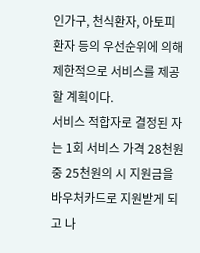인가구, 천식환자, 아토피환자 등의 우선순위에 의해 제한적으로 서비스를 제공할 계획이다.
서비스 적합자로 결정된 자는 1회 서비스 가격 28천원중 25천원의 시 지원금을 바우처카드로 지원받게 되고 나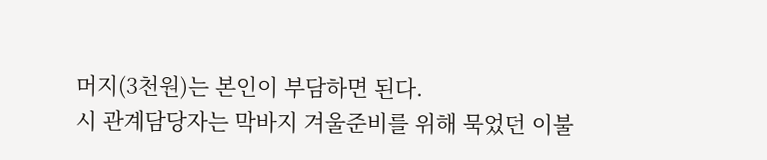머지(3천원)는 본인이 부담하면 된다.
시 관계담당자는 막바지 겨울준비를 위해 묵었던 이불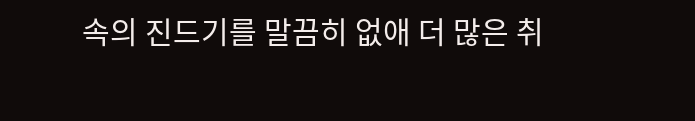속의 진드기를 말끔히 없애 더 많은 취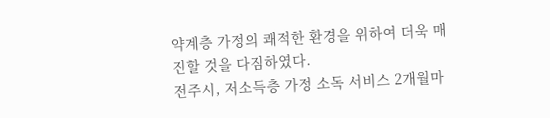약계층 가정의 쾌적한 환경을 위하여 더욱 매진할 것을 다짐하였다.
전주시, 저소득층 가정 소독 서비스 2개월마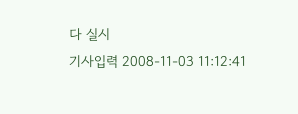다 실시
기사입력 2008-11-03 11:12:41